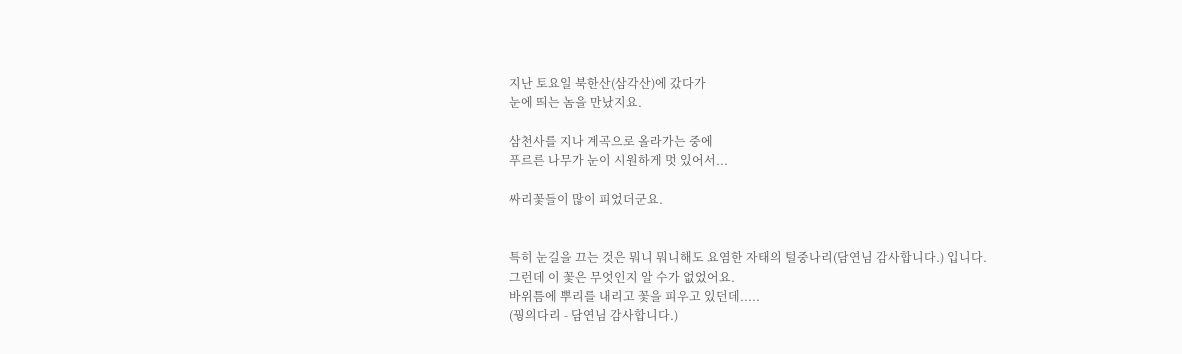지난 토요일 북한산(삼각산)에 갔다가
눈에 띄는 놈을 만났지요.

삼천사를 지나 계곡으로 올라가는 중에
푸르른 나무가 눈이 시원하게 멋 있어서...

싸리꽃들이 많이 피었더군요.


특히 눈길을 끄는 것은 뭐니 뭐니해도 요염한 자태의 털중나리(담연님 감사합니다.) 입니다.
그런데 이 꽃은 무엇인지 알 수가 없었어요.
바위틈에 뿌리를 내리고 꽃을 피우고 있던데.....
(꿩의다리 - 담연님 감사합니다.)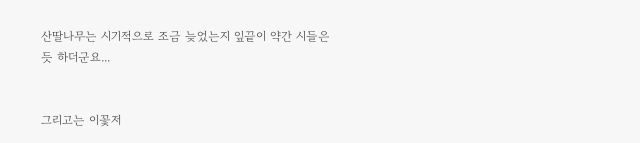산딸나무는 시기적으로 조금 늦었는지 잎끝이 약간 시들은 듯 하더군요...


그리고는 이꽃저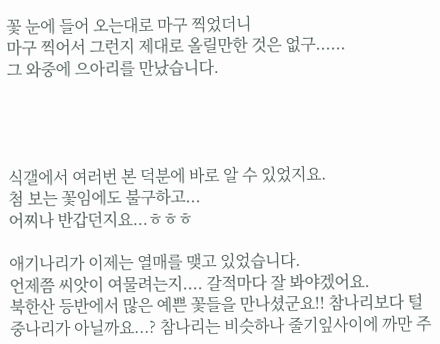꽃 눈에 들어 오는대로 마구 찍었더니
마구 찍어서 그런지 제대로 올릴만한 것은 없구......
그 와중에 으아리를 만났습니다.




식갤에서 여러번 본 덕분에 바로 알 수 있었지요.
첨 보는 꽃임에도 불구하고...
어찌나 반갑던지요...ㅎㅎㅎ

애기나리가 이제는 열매를 맺고 있었습니다.
언제쯤 씨앗이 여물려는지.... 갈적마다 잘 봐야겠어요.
북한산 등반에서 많은 예쁜 꽃들을 만나셨군요!! 참나리보다 털중나리가 아닐까요...? 참나리는 비슷하나 줄기잎사이에 까만 주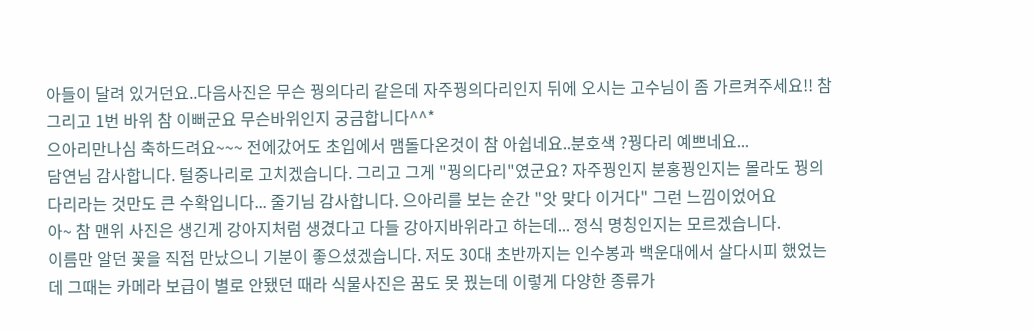아들이 달려 있거던요..다음사진은 무슨 꿩의다리 같은데 자주꿩의다리인지 뒤에 오시는 고수님이 좀 가르켜주세요!! 참 그리고 1번 바위 참 이뻐군요 무슨바위인지 궁금합니다^^*
으아리만나심 축하드려요~~~ 전에갔어도 초입에서 맴돌다온것이 참 아쉽네요..분호색 ?꿩다리 예쁘네요...
담연님 감사합니다. 털중나리로 고치겠습니다. 그리고 그게 "꿩의다리"였군요? 자주꿩인지 분홍꿩인지는 몰라도 꿩의다리라는 것만도 큰 수확입니다... 줄기님 감사합니다. 으아리를 보는 순간 "앗 맞다 이거다" 그런 느낌이었어요
아~ 참 맨위 사진은 생긴게 강아지처럼 생겼다고 다들 강아지바위라고 하는데... 정식 명칭인지는 모르겠습니다.
이름만 알던 꽃을 직접 만났으니 기분이 좋으셨겠습니다. 저도 30대 초반까지는 인수봉과 백운대에서 살다시피 했었는데 그때는 카메라 보급이 별로 안됐던 때라 식물사진은 꿈도 못 꿨는데 이렇게 다양한 종류가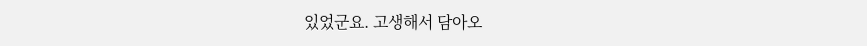있었군요. 고생해서 담아오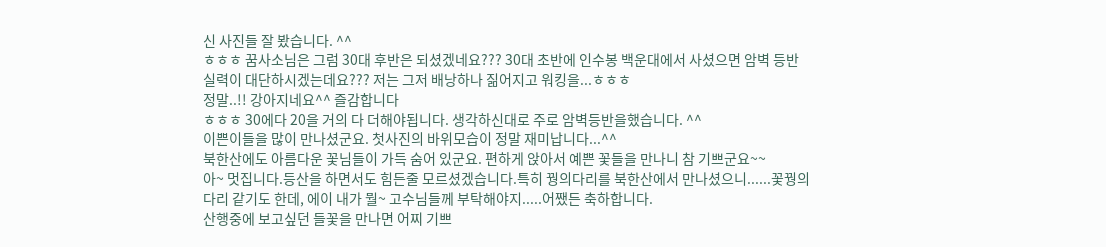신 사진들 잘 봤습니다. ^^
ㅎㅎㅎ 꿈사소님은 그럼 30대 후반은 되셨겠네요??? 30대 초반에 인수봉 백운대에서 사셨으면 암벽 등반 실력이 대단하시겠는데요??? 저는 그저 배낭하나 짊어지고 워킹을...ㅎㅎㅎ
정말..!! 강아지네요^^ 즐감합니다
ㅎㅎㅎ 30에다 20을 거의 다 더해야됩니다. 생각하신대로 주로 암벽등반을했습니다. ^^
이쁜이들을 많이 만나셨군요. 첫사진의 바위모습이 정말 재미납니다...^^
북한산에도 아름다운 꽃님들이 가득 숨어 있군요. 편하게 앉아서 예쁜 꽃들을 만나니 참 기쁘군요~~
아~ 멋집니다.등산을 하면서도 힘든줄 모르셨겠습니다.특히 꿩의다리를 북한산에서 만나셨으니......꽃꿩의다리 같기도 한데, 에이 내가 뭘~ 고수님들께 부탁해야지.....어쨌든 축하합니다.
산행중에 보고싶던 들꽃을 만나면 어찌 기쁘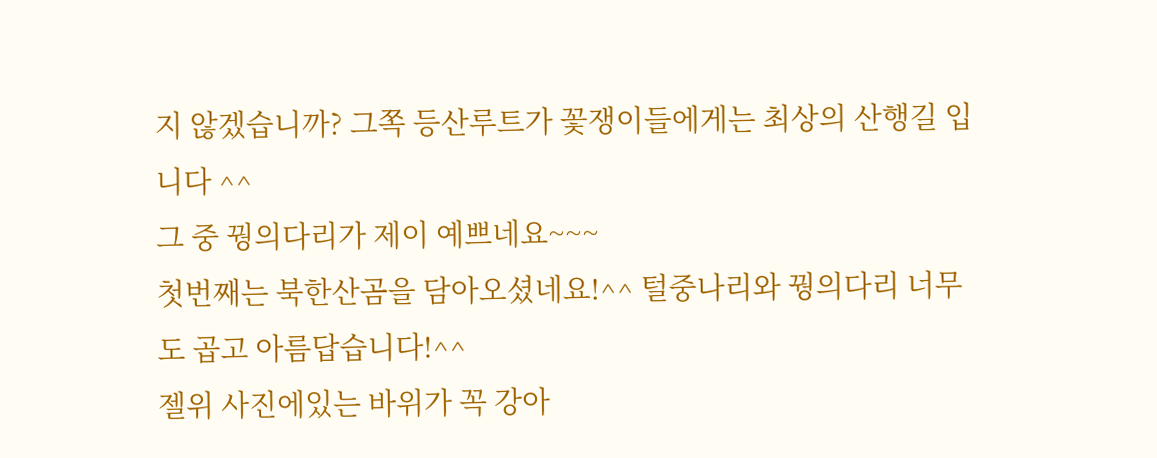지 않겠습니까? 그쪽 등산루트가 꽃쟁이들에게는 최상의 산행길 입니다 ^^
그 중 꿩의다리가 제이 예쁘네요~~~
첫번째는 북한산곰을 담아오셨네요!^^ 털중나리와 꿩의다리 너무도 곱고 아름답습니다!^^
젤위 사진에있는 바위가 꼭 강아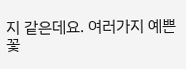지 같은데요. 여러가지 예쁜 꽃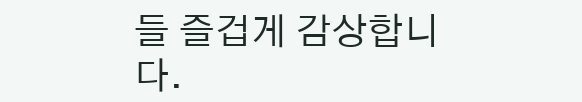들 즐겁게 감상합니다.